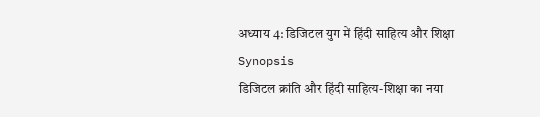अध्याय 4: डिजिटल युग में हिंदी साहित्य और शिक्षा
Synopsis
डिजिटल क्रांति और हिंदी साहित्य-शिक्षा का नया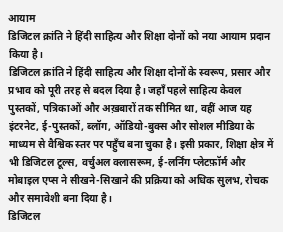आयाम
डिजिटल क्रांति ने हिंदी साहित्य और शिक्षा दोनों को नया आयाम प्रदान किया है।
डिजिटल क्रांति ने हिंदी साहित्य और शिक्षा दोनों के स्वरूप, प्रसार और प्रभाव को पूरी तरह से बदल दिया है। जहाँ पहले साहित्य केवल पुस्तकों, पत्रिकाओं और अख़बारों तक सीमित था, वहीं आज यह इंटरनेट, ई-पुस्तकों, ब्लॉग, ऑडियो-बुक्स और सोशल मीडिया के माध्यम से वैश्विक स्तर पर पहुँच बना चुका है। इसी प्रकार, शिक्षा क्षेत्र में भी डिजिटल टूल्स, वर्चुअल क्लासरूम, ई-लर्निंग प्लेटफ़ॉर्म और मोबाइल एप्स ने सीखने-सिखाने की प्रक्रिया को अधिक सुलभ, रोचक और समावेशी बना दिया है।
डिजिटल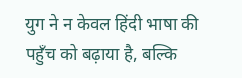युग ने न केवल हिंदी भाषा की पहुँच को बढ़ाया है, बल्कि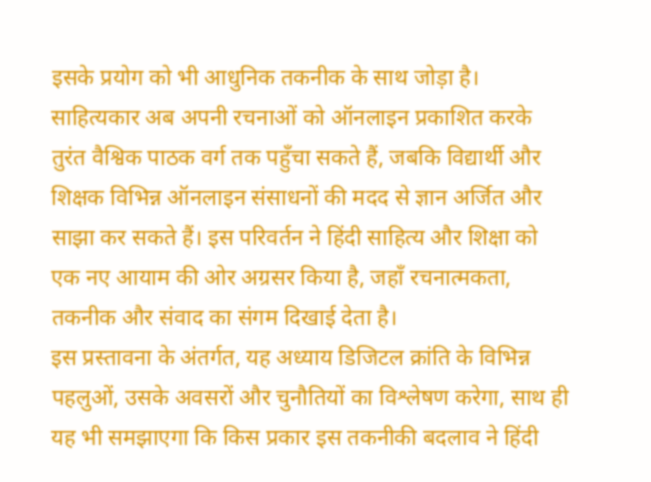इसके प्रयोग को भी आधुनिक तकनीक के साथ जोड़ा है। साहित्यकार अब अपनी रचनाओं को ऑनलाइन प्रकाशित करके तुरंत वैश्विक पाठक वर्ग तक पहुँचा सकते हैं, जबकि विद्यार्थी और शिक्षक विभिन्न ऑनलाइन संसाधनों की मदद से ज्ञान अर्जित और साझा कर सकते हैं। इस परिवर्तन ने हिंदी साहित्य और शिक्षा को एक नए आयाम की ओर अग्रसर किया है, जहाँ रचनात्मकता, तकनीक और संवाद का संगम दिखाई देता है।
इस प्रस्तावना के अंतर्गत, यह अध्याय डिजिटल क्रांति के विभिन्न पहलुओं, उसके अवसरों और चुनौतियों का विश्लेषण करेगा, साथ ही यह भी समझाएगा कि किस प्रकार इस तकनीकी बदलाव ने हिंदी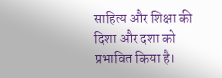साहित्य और शिक्षा की दिशा और दशा को प्रभावित किया है।